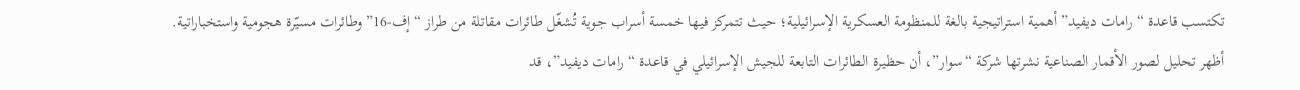تكتسب قاعدة “رامات ديفيد” أهمية استراتيجية بالغة للمنظومة العسكرية الإسرائيلية؛ حيث تتمركز فيها خمسة أسراب جوية تُشغّل طائرات مقاتلة من طراز “إف-16” وطائرات مسيّرة هجومية واستخباراتية.
أظهر تحليل لصور الأقمار الصناعية نشرتها شركة “سوار”، أن حظيرة الطائرات التابعة للجيش الإسرائيلي في قاعدة “رامات ديفيد”، قد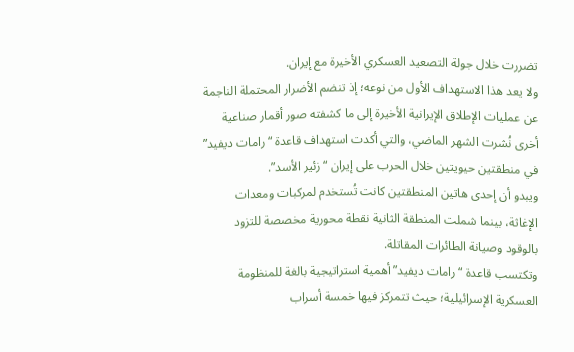تضررت خلال جولة التصعيد العسكري الأخيرة مع إيران.
ولا يعد هذا الاستهداف الأول من نوعه؛ إذ تنضم الأضرار المحتملة الناجمة عن عمليات الإطلاق الإيرانية الأخيرة إلى ما كشفته صور أقمار صناعية أخرى نُشرت الشهر الماضي، والتي أكدت استهداف قاعدة “رامات ديفيد” في منطقتين حيويتين خلال الحرب على إيران “زئير الأسد”.
ويبدو أن إحدى هاتين المنطقتين كانت تُستخدم لمركبات ومعدات الإغاثة، بينما شملت المنطقة الثانية نقطة محورية مخصصة للتزود بالوقود وصيانة الطائرات المقاتلة.
وتكتسب قاعدة “رامات ديفيد” أهمية استراتيجية بالغة للمنظومة العسكرية الإسرائيلية؛ حيث تتمركز فيها خمسة أسراب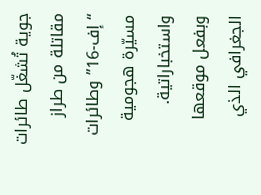جوية تُشغّل طائرات مقاتلة من طراز “إف-16” وطائرات مسيّرة هجومية واستخباراتية.
وبفعل موقعها الجغرافي الذي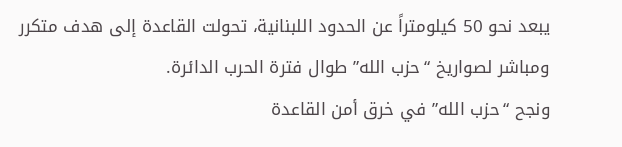يبعد نحو 50 كيلومتراً عن الحدود اللبنانية، تحولت القاعدة إلى هدف متكرر ومباشر لصواريخ “حزب الله” طوال فترة الحرب الدائرة.
ونجح “حزب الله” في خرق أمن القاعدة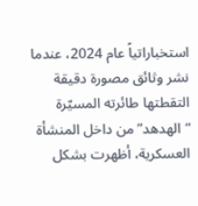استخباراتياً عام 2024، عندما نشر وثائق مصورة دقيقة التقطتها طائرته المسيّرة “الهدهد” من داخل المنشأة العسكرية، أظهرت بشكل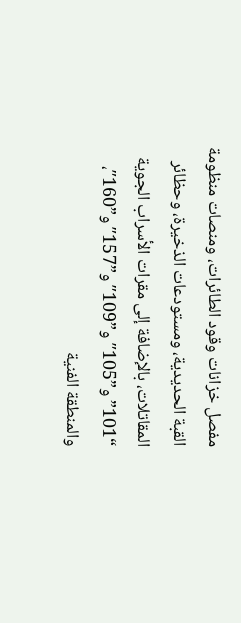مفصل خزانات وقود الطائرات، ومنصات منظومة القبة الحديدية، ومستودعات الذخيرة، وحظائر المقاتلات، بالإضافة إلى مقرات الأسراب الجوية “101” و”105″ و”109″ و”157″ و”160″، والمنطقة الفنية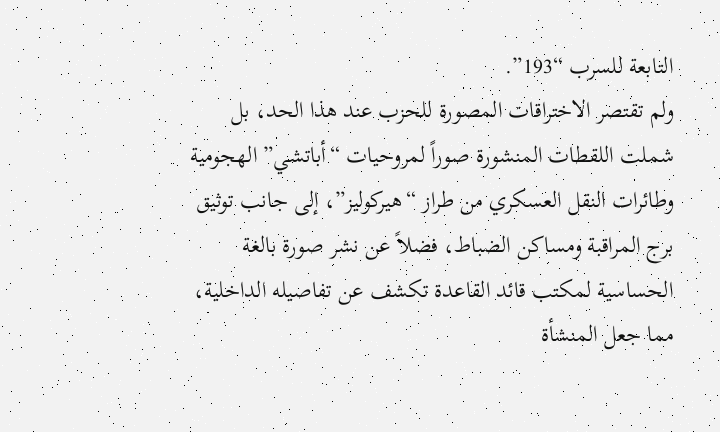التابعة للسرب “193”.
ولم تقتصر الاختراقات المصورة للحزب عند هذا الحد، بل شملت اللقطات المنشورة صوراً لمروحيات “أباتشي” الهجومية وطائرات النقل العسكري من طراز “هيركوليز”، إلى جانب توثيق برج المراقبة ومساكن الضباط، فضلاً عن نشر صورة بالغة الحساسية لمكتب قائد القاعدة تكشف عن تفاصيله الداخلية، مما جعل المنشأة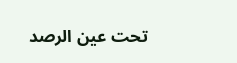تحت عين الرصد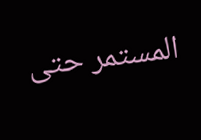المستمر حتى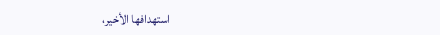استهدافها الأخير،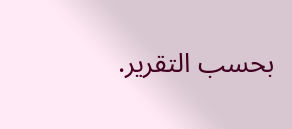بحسب التقرير.